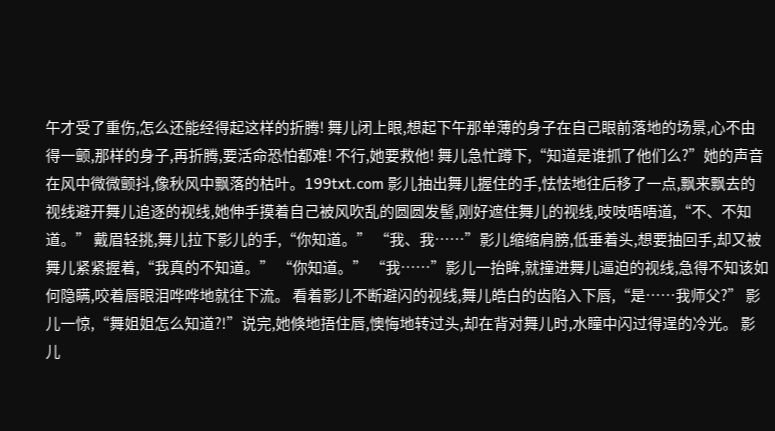午才受了重伤,怎么还能经得起这样的折腾! 舞儿闭上眼,想起下午那单薄的身子在自己眼前落地的场景,心不由得一颤,那样的身子,再折腾,要活命恐怕都难! 不行,她要救他! 舞儿急忙蹲下,“知道是谁抓了他们么?”她的声音在风中微微颤抖,像秋风中飘落的枯叶。199txt.com 影儿抽出舞儿握住的手,怯怯地往后移了一点,飘来飘去的视线避开舞儿追逐的视线,她伸手摸着自己被风吹乱的圆圆发髻,刚好遮住舞儿的视线,吱吱唔唔道,“不、不知道。” 戴眉轻挑,舞儿拉下影儿的手,“你知道。” “我、我……”影儿缩缩肩膀,低垂着头,想要抽回手,却又被舞儿紧紧握着,“我真的不知道。” “你知道。” “我……”影儿一抬眸,就撞进舞儿逼迫的视线,急得不知该如何隐瞒,咬着唇眼泪哗哗地就往下流。 看着影儿不断避闪的视线,舞儿皓白的齿陷入下唇,“是……我师父?” 影儿一惊,“舞姐姐怎么知道?!”说完,她倏地捂住唇,懊悔地转过头,却在背对舞儿时,水瞳中闪过得逞的冷光。 影儿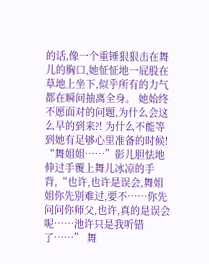的话,像一个重锤狠狠击在舞儿的胸口,她怔怔地一屁股在草地上坐下,似乎所有的力气都在瞬间抽离全身。 她始终不愿面对的问题,为什么会这么早的到来?! 为什么不能等到她有足够心里准备的时候! “舞姐姐……”影儿胆怯地伸过手覆上舞儿冰凉的手背,“也许,也许是误会,舞姐姐你先别难过,要不……你先问问你师父,也许,真的是误会呢……池许只是我听错了……” 舞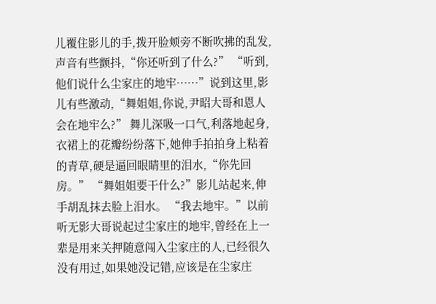儿覆住影儿的手,拨开脸颊旁不断吹拂的乱发,声音有些颤抖,“你还听到了什么?” “听到,他们说什么尘家庄的地牢……”说到这里,影儿有些激动,“舞姐姐,你说,尹昭大哥和恩人会在地牢么?” 舞儿深吸一口气,利落地起身,衣裙上的花瓣纷纷落下,她伸手拍拍身上粘着的青草,硬是逼回眼睛里的泪水,“你先回房。” “舞姐姐要干什么?”影儿站起来,伸手胡乱抹去脸上泪水。 “我去地牢。”以前听无影大哥说起过尘家庄的地牢,曾经在上一辈是用来关押随意闯入尘家庄的人,已经很久没有用过,如果她没记错,应该是在尘家庄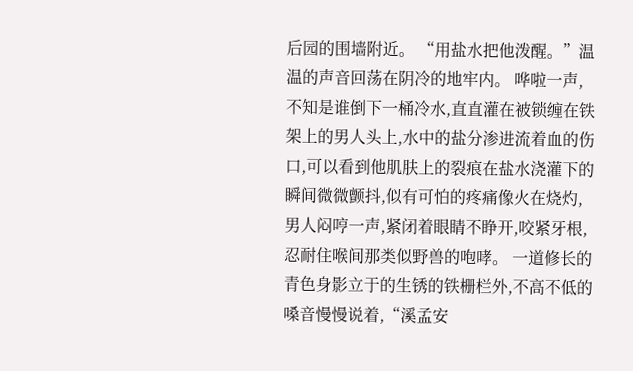后园的围墙附近。 “用盐水把他泼醒。”温温的声音回荡在阴冷的地牢内。 哗啦一声,不知是谁倒下一桶冷水,直直灌在被锁缠在铁架上的男人头上,水中的盐分渗进流着血的伤口,可以看到他肌肤上的裂痕在盐水浇灌下的瞬间微微颤抖,似有可怕的疼痛像火在烧灼,男人闷哼一声,紧闭着眼睛不睁开,咬紧牙根,忍耐住喉间那类似野兽的咆哮。 一道修长的青色身影立于的生锈的铁栅栏外,不高不低的嗓音慢慢说着,“溪孟安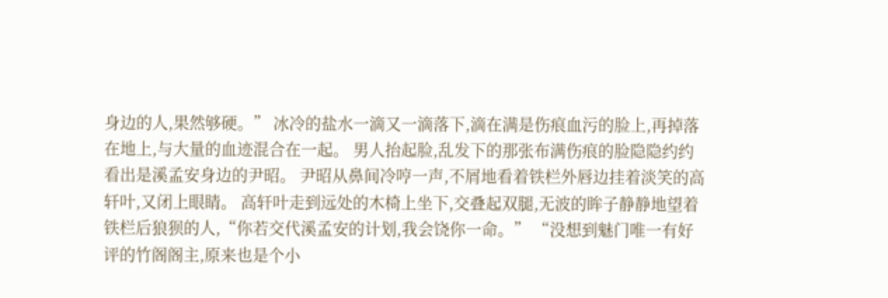身边的人,果然够硬。” 冰冷的盐水一滴又一滴落下,滴在满是伤痕血污的脸上,再掉落在地上,与大量的血迹混合在一起。 男人抬起脸,乱发下的那张布满伤痕的脸隐隐约约看出是溪孟安身边的尹昭。 尹昭从鼻间冷哼一声,不屑地看着铁栏外唇边挂着淡笑的高轩叶,又闭上眼睛。 高轩叶走到远处的木椅上坐下,交叠起双腿,无波的眸子静静地望着铁栏后狼狈的人,“你若交代溪孟安的计划,我会饶你一命。” “没想到魅门唯一有好评的竹阁阁主,原来也是个小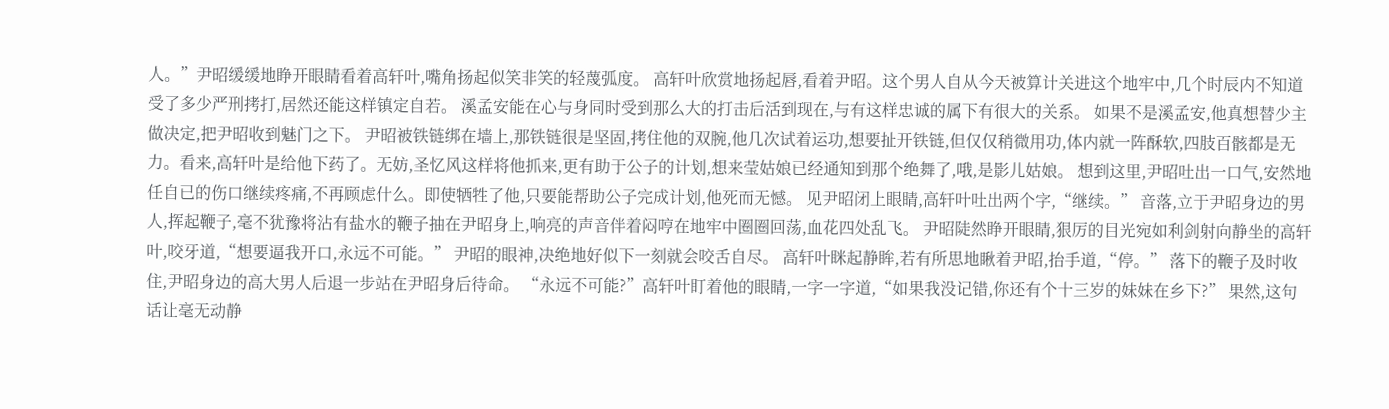人。”尹昭缓缓地睁开眼睛看着高轩叶,嘴角扬起似笑非笑的轻蔑弧度。 高轩叶欣赏地扬起唇,看着尹昭。这个男人自从今天被算计关进这个地牢中,几个时辰内不知道受了多少严刑拷打,居然还能这样镇定自若。 溪孟安能在心与身同时受到那么大的打击后活到现在,与有这样忠诚的属下有很大的关系。 如果不是溪孟安,他真想替少主做决定,把尹昭收到魅门之下。 尹昭被铁链绑在墙上,那铁链很是坚固,拷住他的双腕,他几次试着运功,想要扯开铁链,但仅仅稍微用功,体内就一阵酥软,四肢百骸都是无力。看来,高轩叶是给他下药了。无妨,圣忆风这样将他抓来,更有助于公子的计划,想来莹姑娘已经通知到那个绝舞了,哦,是影儿姑娘。 想到这里,尹昭吐出一口气,安然地任自已的伤口继续疼痛,不再顾虑什么。即使牺牲了他,只要能帮助公子完成计划,他死而无憾。 见尹昭闭上眼睛,高轩叶吐出两个字,“继续。” 音落,立于尹昭身边的男人,挥起鞭子,毫不犹豫将沾有盐水的鞭子抽在尹昭身上,响亮的声音伴着闷哼在地牢中圈圈回荡,血花四处乱飞。 尹昭陡然睁开眼睛,狠厉的目光宛如利剑射向静坐的高轩叶,咬牙道,“想要逼我开口,永远不可能。” 尹昭的眼神,决绝地好似下一刻就会咬舌自尽。 高轩叶眯起静眸,若有所思地瞅着尹昭,抬手道,“停。” 落下的鞭子及时收住,尹昭身边的高大男人后退一步站在尹昭身后待命。 “永远不可能?”高轩叶盯着他的眼睛,一字一字道,“如果我没记错,你还有个十三岁的妹妹在乡下?” 果然,这句话让毫无动静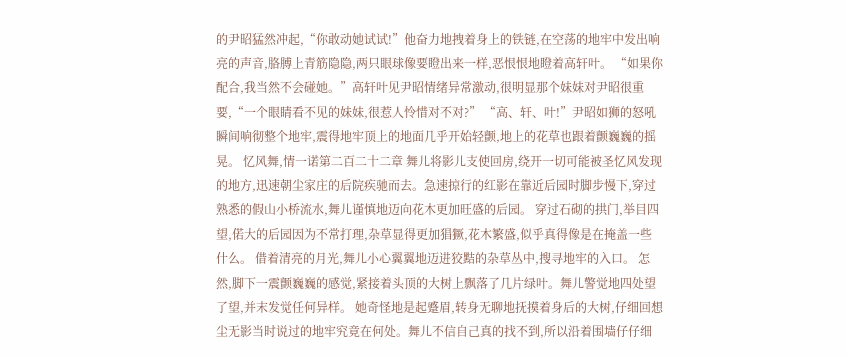的尹昭猛然冲起,“你敢动她试试!”他奋力地拽着身上的铁链,在空荡的地牢中发出响亮的声音,胳膊上青筋隐隐,两只眼球像要瞪出来一样,恶恨恨地瞪着高轩叶。 “如果你配合,我当然不会碰她。”高轩叶见尹昭情绪异常激动,很明显那个妹妹对尹昭很重要,“一个眼睛看不见的妹妹,很惹人怜惜对不对?” “高、轩、叶!”尹昭如狮的怒吼瞬间响彻整个地牢,震得地牢顶上的地面几乎开始轻颤,地上的花草也跟着颤巍巍的摇晃。 忆风舞,情一诺第二百二十二章 舞儿将影儿支使回房,绕开一切可能被圣忆风发现的地方,迅速朝尘家庄的后院疾驰而去。急速掠行的红影在靠近后园时脚步慢下,穿过熟悉的假山小桥流水,舞儿谨慎地迈向花木更加旺盛的后园。 穿过石砌的拱门,举目四望,偌大的后园因为不常打理,杂草显得更加猖獗,花木繁盛,似乎真得像是在掩盖一些什么。 借着清亮的月光,舞儿小心翼翼地迈进狡黠的杂草丛中,搜寻地牢的入口。 怎然,脚下一震颤巍巍的感觉,紧接着头顶的大树上飘落了几片绿叶。舞儿警觉地四处望了望,并末发觉任何异样。 她奇怪地是起蹙眉,转身无聊地抚摸着身后的大树,仔细回想尘无影当时说过的地牢究竟在何处。舞儿不信自己真的找不到,所以沿着围墙仔仔细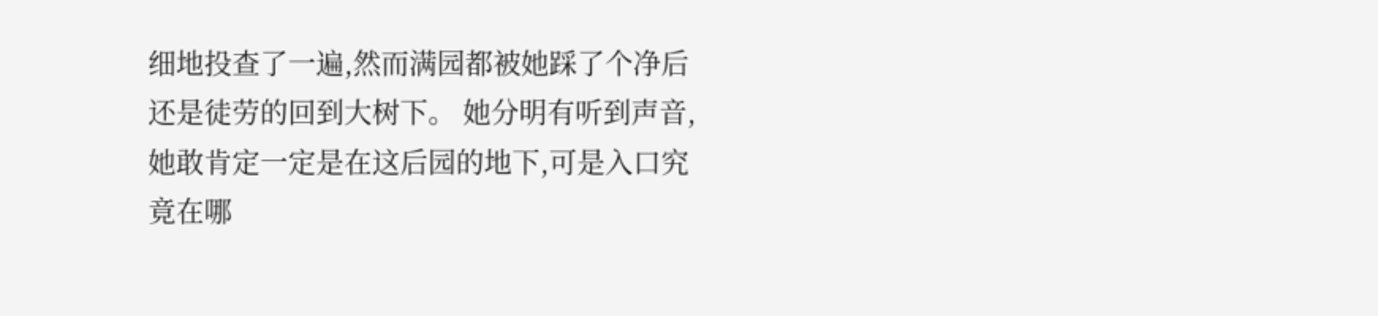细地投查了一遍,然而满园都被她踩了个净后还是徒劳的回到大树下。 她分明有听到声音,她敢肯定一定是在这后园的地下,可是入口究竟在哪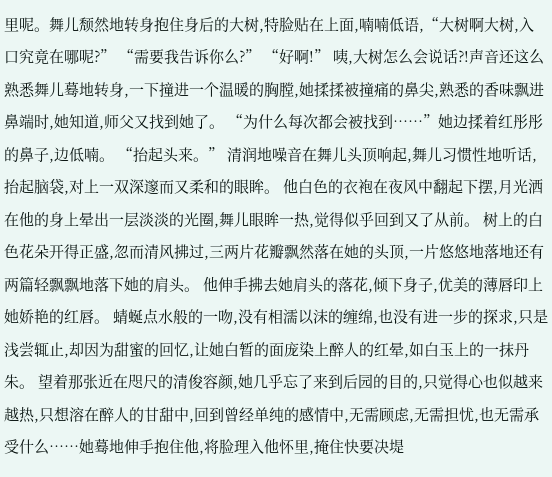里呢。舞儿颓然地转身抱住身后的大树,特脸贴在上面,喃喃低语,“大树啊大树,入口究竟在哪呢?” “需要我告诉你么?” “好啊!” 咦,大树怎么会说话?!声音还这么熟悉舞儿蓦地转身,一下撞进一个温暖的胸膛,她揉揉被撞痛的鼻尖,熟悉的香味飘进鼻端时,她知道,师父又找到她了。 “为什么每次都会被找到……”她边揉着红彤彤的鼻子,边低喃。 “抬起头来。” 清润地噪音在舞儿头顶响起,舞儿习惯性地听话,抬起脑袋,对上一双深邃而又柔和的眼眸。 他白色的衣袍在夜风中翻起下摆,月光洒在他的身上晕出一层淡淡的光圈,舞儿眼眸一热,觉得似乎回到又了从前。 树上的白色花朵开得正盛,忽而清风拂过,三两片花瓣飘然落在她的头顶,一片悠悠地落地还有两篇轻飘飘地落下她的肩头。 他伸手拂去她肩头的落花,倾下身子,优美的薄唇印上她娇艳的红唇。 蜻蜒点水般的一吻,没有相濡以沫的缠绵,也没有进一步的探求,只是浅尝辄止,却因为甜蜜的回忆,让她白暂的面庞染上醉人的红晕,如白玉上的一抹丹朱。 望着那张近在咫尺的清俊容颜,她几乎忘了来到后园的目的,只觉得心也似越来越热,只想溶在醉人的甘甜中,回到曾经单纯的感情中,无需顾虑,无需担忧,也无需承受什么……她蓦地伸手抱住他,将脸理入他怀里,掩住快要决堤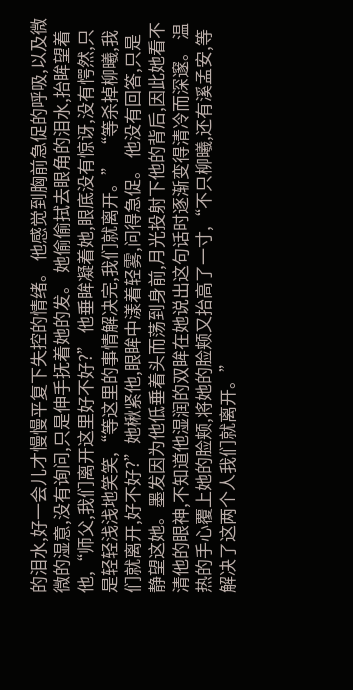的泪水,好一会儿才慢慢平复下失控的情绪。 他感觉到胸前急促的呼吸,以及微微的湿意,没有询问,只是伸手抚着她的发。 她偷偷拭去眼角的泪水,抬眸望着他,“师父,我们离开这里好不好?” 他垂眸凝着她,眼底没有惊讶,没有愕然,只是轻轻浅浅地笑笑,“等这里的事情解决完,我们就离开。” “等杀掉柳曦,我们就离开,好不好?”她楸紧他,眼眸中漾着轻雾,问得急促。 他没有回答,只是静望这她。墨发因为他低垂着头而荡到身前,月光投射下他的背后,因此她看不清他的眼神,不知道他湿润的双眸在她说出这句话时逐渐变得清冷而深邃。 温热的手心覆上她的脸颊,将她的脸颊又抬高了一寸,“不只柳曦,还有溪孟安,等解决了这两个人我们就离开。”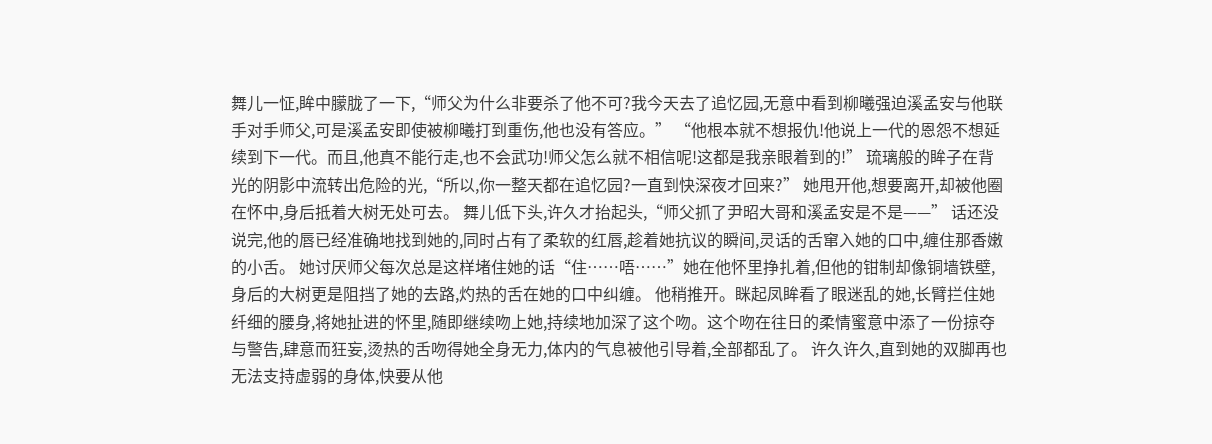舞儿一怔,眸中朦胧了一下,“师父为什么非要杀了他不可?我今天去了追忆园,无意中看到柳曦强迫溪孟安与他联手对手师父,可是溪孟安即使被柳曦打到重伤,他也没有答应。” “他根本就不想报仇!他说上一代的恩怨不想延续到下一代。而且,他真不能行走,也不会武功!师父怎么就不相信呢!这都是我亲眼着到的!” 琉璃般的眸子在背光的阴影中流转出危险的光,“所以,你一整天都在追忆园?一直到快深夜才回来?” 她甩开他,想要离开,却被他圈在怀中,身后抵着大树无处可去。 舞儿低下头,许久才抬起头,“师父抓了尹昭大哥和溪孟安是不是——” 话还没说完,他的唇已经准确地找到她的,同时占有了柔软的红唇,趁着她抗议的瞬间,灵话的舌窜入她的口中,缠住那香嫩的小舌。 她讨厌师父每次总是这样堵住她的话“住……唔……”她在他怀里挣扎着,但他的钳制却像铜墙铁壁,身后的大树更是阻挡了她的去路,灼热的舌在她的口中纠缠。 他稍推开。眯起凤眸看了眼迷乱的她,长臂拦住她纤细的腰身,将她扯进的怀里,随即继续吻上她,持续地加深了这个吻。这个吻在往日的柔情蜜意中添了一份掠夺与警告,肆意而狂妄,烫热的舌吻得她全身无力,体内的气息被他引导着,全部都乱了。 许久许久,直到她的双脚再也无法支持虚弱的身体,快要从他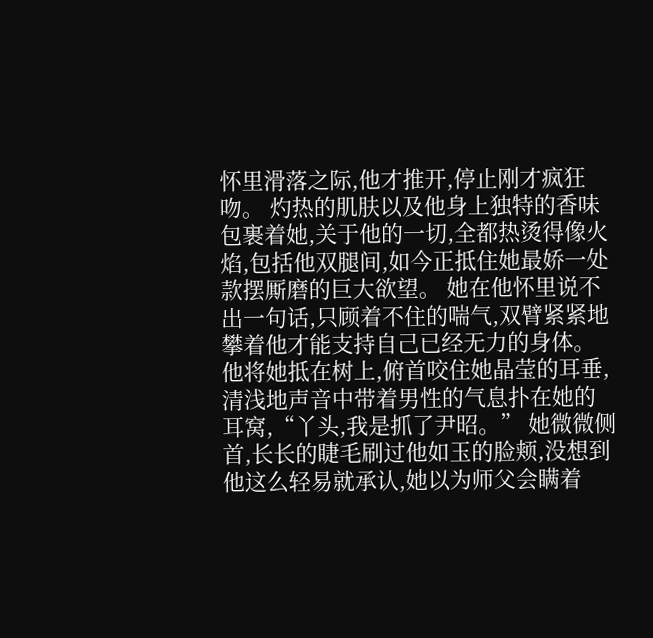怀里滑落之际,他才推开,停止刚才疯狂吻。 灼热的肌肤以及他身上独特的香味包裹着她,关于他的一切,全都热烫得像火焰,包括他双腿间,如今正抵住她最娇一处款摆厮磨的巨大欲望。 她在他怀里说不出一句话,只顾着不住的喘气,双臂紧紧地攀着他才能支持自己已经无力的身体。 他将她抵在树上,俯首咬住她晶莹的耳垂,清浅地声音中带着男性的气息扑在她的耳窝,“丫头,我是抓了尹昭。” 她微微侧首,长长的睫毛刷过他如玉的脸颊,没想到他这么轻易就承认,她以为师父会瞒着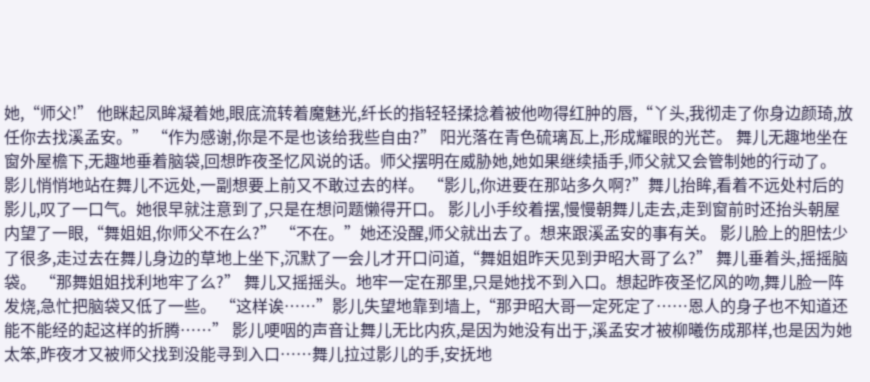她,“师父!” 他眯起凤眸凝着她,眼底流转着魔魅光,纤长的指轻轻揉捻着被他吻得红肿的唇,“丫头,我彻走了你身边颜琦,放任你去找溪孟安。” “作为感谢,你是不是也该给我些自由?” 阳光落在青色硫璃瓦上,形成耀眼的光芒。 舞儿无趣地坐在窗外屋檐下,无趣地垂着脑袋,回想昨夜圣忆风说的话。师父摆明在威胁她,她如果继续插手,师父就又会管制她的行动了。 影儿悄悄地站在舞儿不远处,一副想要上前又不敢过去的样。 “影儿,你进要在那站多久啊?”舞儿抬眸,看着不远处村后的影儿,叹了一口气。她很早就注意到了,只是在想问题懒得开口。 影儿小手绞着摆,慢慢朝舞儿走去,走到窗前时还抬头朝屋内望了一眼,“舞姐姐,你师父不在么?” “不在。”她还没醒,师父就出去了。想来跟溪孟安的事有关。 影儿脸上的胆怯少了很多,走过去在舞儿身边的草地上坐下,沉默了一会儿才开口问道,“舞姐姐昨天见到尹昭大哥了么?” 舞儿垂着头,摇摇脑袋。 “那舞姐姐找利地牢了么?” 舞儿又摇摇头。地牢一定在那里,只是她找不到入口。想起昨夜圣忆风的吻,舞儿脸一阵发烧,急忙把脑袋又低了一些。 “这样诶……”影儿失望地靠到墙上,“那尹昭大哥一定死定了……恩人的身子也不知道还能不能经的起这样的折腾……” 影儿哽咽的声音让舞儿无比内疚,是因为她没有出于,溪孟安才被柳曦伤成那样,也是因为她太笨,昨夜才又被师父找到没能寻到入口……舞儿拉过影儿的手,安抚地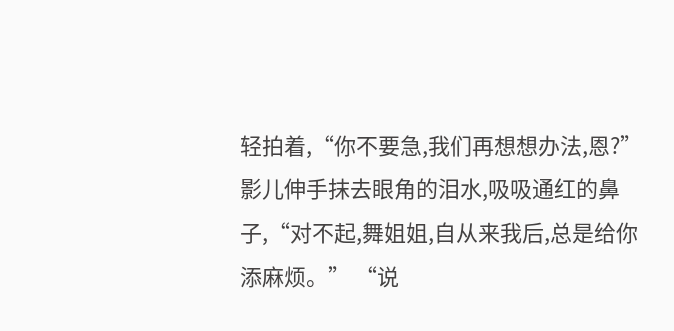轻拍着,“你不要急,我们再想想办法,恩?” 影儿伸手抹去眼角的泪水,吸吸通红的鼻子,“对不起,舞姐姐,自从来我后,总是给你添麻烦。” “说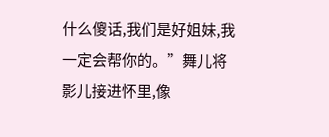什么傻话,我们是好姐妹,我一定会帮你的。”舞儿将影儿接进怀里,像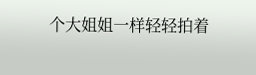个大姐姐一样轻轻拍着